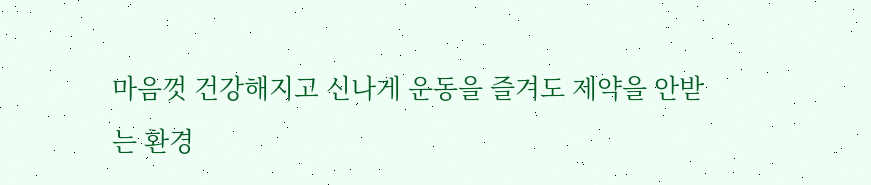마음껏 건강해지고 신나게 운동을 즐겨도 제약을 안받는 환경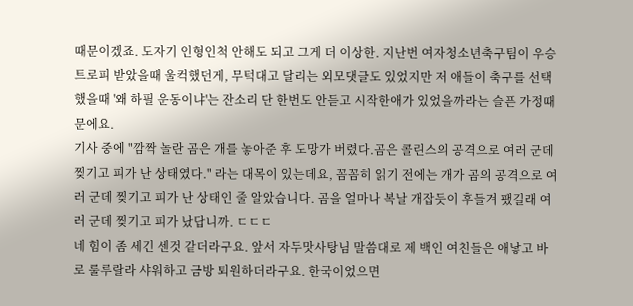때문이겠죠. 도자기 인형인척 안해도 되고 그게 더 이상한. 지난번 여자청소년축구팀이 우승트로피 받았을때 울컥했던게, 무턱대고 달리는 외모댓글도 있었지만 저 애들이 축구를 선택했을때 '왜 하필 운동이냐'는 잔소리 단 한번도 안듣고 시작한애가 있었을까라는 슬픈 가정때문에요.
기사 중에 "깜짝 놀란 곰은 개를 놓아준 후 도망가 버렸다.곰은 콜린스의 공격으로 여러 군데 찢기고 피가 난 상태였다." 라는 대목이 있는데요, 꼼꼼히 읽기 전에는 개가 곰의 공격으로 여러 군데 찢기고 피가 난 상태인 줄 알았습니다. 곰을 얼마나 복날 개잡듯이 후들겨 팼길래 여러 군데 찢기고 피가 났답니까. ㄷㄷㄷ
네 힘이 좀 세긴 센것 같더라구요. 앞서 자두맛사탕님 말씀대로 제 백인 여친들은 애낳고 바로 룰루랄라 샤워하고 금방 퇴원하더라구요. 한국이었으면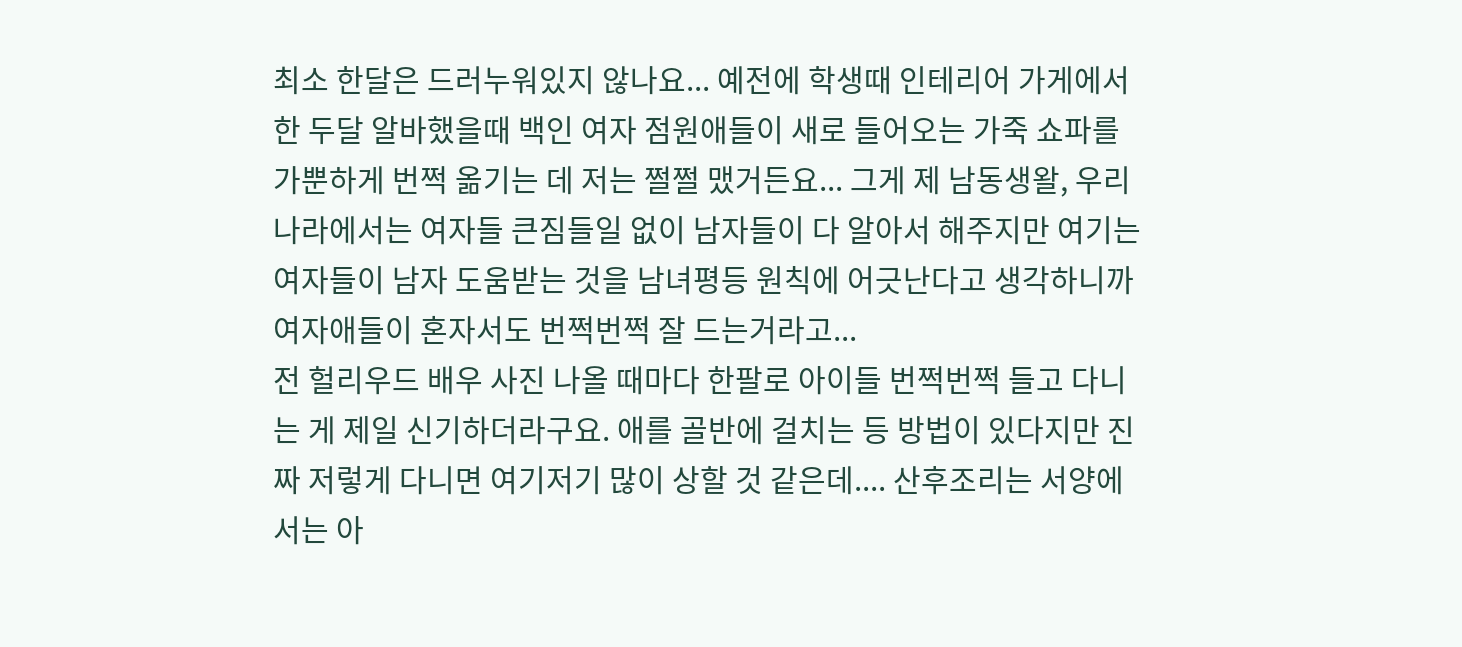최소 한달은 드러누워있지 않나요... 예전에 학생때 인테리어 가게에서 한 두달 알바했을때 백인 여자 점원애들이 새로 들어오는 가죽 쇼파를 가뿐하게 번쩍 옮기는 데 저는 쩔쩔 맸거든요... 그게 제 남동생왈, 우리나라에서는 여자들 큰짐들일 없이 남자들이 다 알아서 해주지만 여기는 여자들이 남자 도움받는 것을 남녀평등 원칙에 어긋난다고 생각하니까 여자애들이 혼자서도 번쩍번쩍 잘 드는거라고...
전 헐리우드 배우 사진 나올 때마다 한팔로 아이들 번쩍번쩍 들고 다니는 게 제일 신기하더라구요. 애를 골반에 걸치는 등 방법이 있다지만 진짜 저렇게 다니면 여기저기 많이 상할 것 같은데.... 산후조리는 서양에서는 아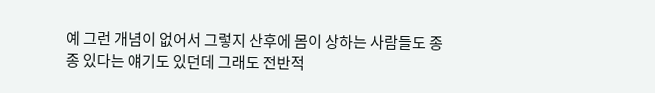예 그런 개념이 없어서 그렇지 산후에 몸이 상하는 사람들도 종종 있다는 얘기도 있던데 그래도 전반적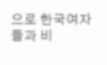으로 한국여자들과 비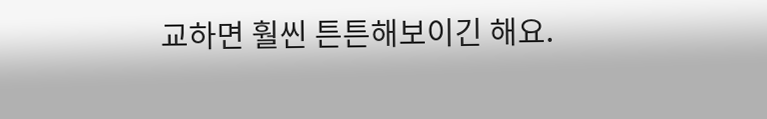교하면 훨씬 튼튼해보이긴 해요.